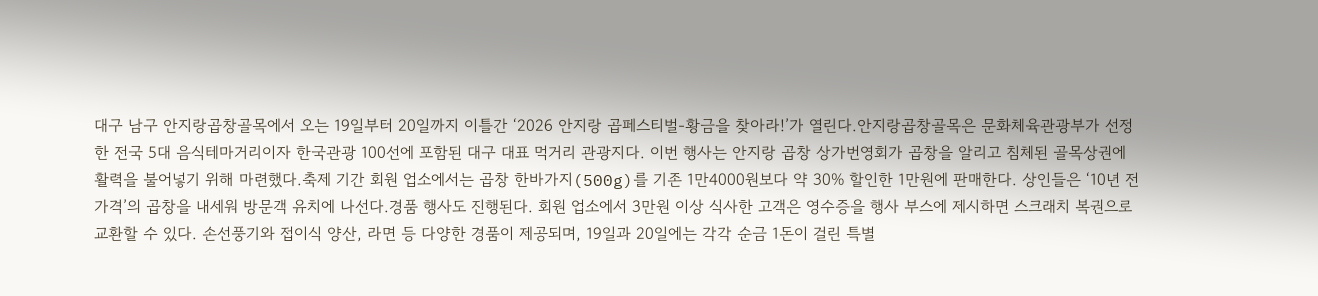대구 남구 안지랑곱창골목에서 오는 19일부터 20일까지 이틀간 ‘2026 안지랑 곱페스티벌-황금을 찾아라!’가 열린다.안지랑곱창골목은 문화체육관광부가 선정한 전국 5대 음식테마거리이자 한국관광 100선에 포함된 대구 대표 먹거리 관광지다. 이번 행사는 안지랑 곱창 상가번영회가 곱창을 알리고 침체된 골목상권에 활력을 불어넣기 위해 마련했다.축제 기간 회원 업소에서는 곱창 한바가지(500g)를 기존 1만4000원보다 약 30% 할인한 1만원에 판매한다. 상인들은 ‘10년 전 가격’의 곱창을 내세워 방문객 유치에 나선다.경품 행사도 진행된다. 회원 업소에서 3만원 이상 식사한 고객은 영수증을 행사 부스에 제시하면 스크래치 복권으로 교환할 수 있다. 손선풍기와 접이식 양산, 라면 등 다양한 경품이 제공되며, 19일과 20일에는 각각 순금 1돈이 걸린 특별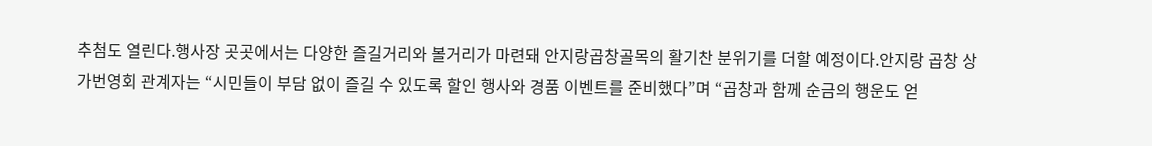추첨도 열린다.행사장 곳곳에서는 다양한 즐길거리와 볼거리가 마련돼 안지랑곱창골목의 활기찬 분위기를 더할 예정이다.안지랑 곱창 상가번영회 관계자는 “시민들이 부담 없이 즐길 수 있도록 할인 행사와 경품 이벤트를 준비했다”며 “곱창과 함께 순금의 행운도 얻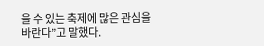을 수 있는 축제에 많은 관심을 바란다”고 말했다.